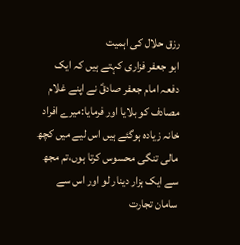رزق حلال کی اہمیت
ابو جعفر فزاری کہتے ہیں کہ ایک دفعہ امام جعفر صادقؑ نے اپنے غلام مصادف کو بلایا اور فرمایا:میرے افراد خانہ زیادہ ہوگئے ہیں اس لیے میں کچھ مالی تنگی محسوس کرتا ہوں،تم مجھ سے ایک ہزار دینار لو اور اس سے سامان تجارت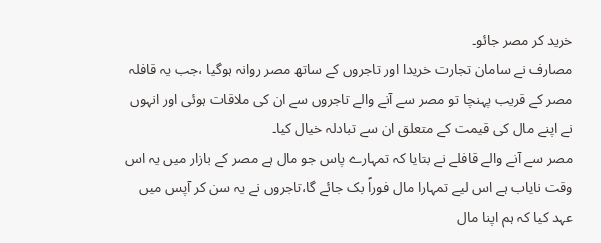خرید کر مصر جائو۔
مصارف نے سامان تجارت خریدا اور تاجروں کے ساتھ مصر روانہ ہوگیا ،جب یہ قافلہ مصر کے قریب پہنچا تو مصر سے آنے والے تاجروں سے ان کی ملاقات ہوئی اور انہوں نے اپنے مال کی قیمت کے متعلق ان سے تبادلہ خیال کیا۔
مصر سے آنے والے قافلے نے بتایا کہ تمہارے پاس جو مال ہے مصر کے بازار میں یہ اس وقت نایاب ہے اس لیے تمہارا مال فوراً بک جائے گا،تاجروں نے یہ سن کر آپس میں عہد کیا کہ ہم اپنا مال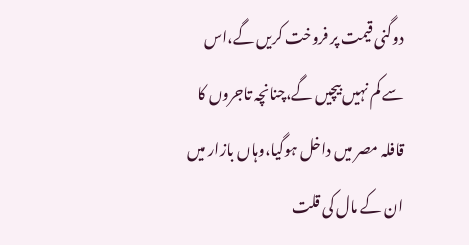دوگنی قیمت پر فروخت کریں گے،اس سے کم نہیں بیچیں گے،چنانچہ تاجروں کا قافلہ مصر میں داخل ہوگیا،وہاں بازار میں ان کے مال کی قلت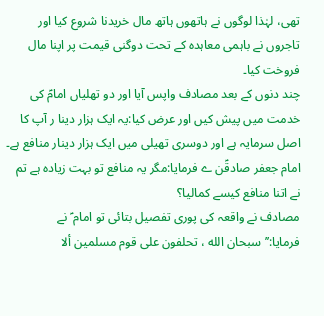تھی، لہٰذا لوگوں نے ہاتھوں ہاتھ مال خریدنا شروع کیا اور تاجروں نے باہمی معاہدہ کے تحت دوگنی قیمت پر اپنا مال فروخت کیا۔
چند دنوں کے بعد مصادف واپس آیا اور دو تھلیاں امامؑ کی خدمت میں پیش کیں اور عرض کیا:یہ ایک ہزار دینا ر آپ کا اصل سرمایہ ہے اور دوسری تھیلی میں ایک ہزار دینار منافع ہے۔
امام جعفر صادقؑن ے فرمایا:مگر یہ منافع تو بہت زیادہ ہے تم نے اتنا منافع کیسے کمالیا؟
مصادف نے واقعہ کی پوری تفصیل بتائی تو امام ؑ نے فرمایا:’’سبحان الله ، تحلفون على قوم مسلمين ألا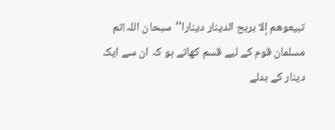تبيعوهم إلا بربح الدينار دينارا‘‘سبحان اللہ!تم مسلمان قوم کے لیے قسم کھاتے ہو کہ ان سے ایک دینار کے بدلے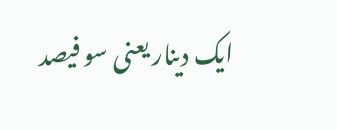ایک دینار یعنی سو فیصد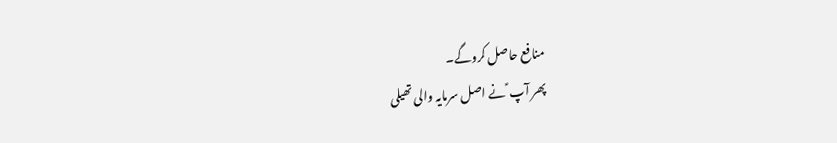منافع حاصل کروگے۔
پھر آپ ؑ نے اصل سرمایہ والی تھیلی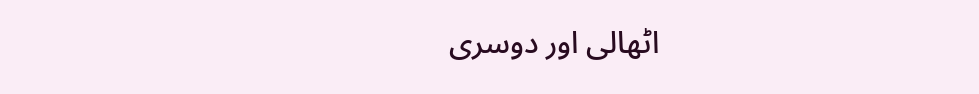اٹھالی اور دوسری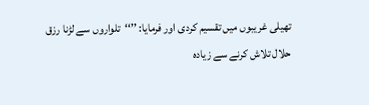تھیلی غریبوں میں تقسیم کردی اور فرمایا: ’’‘‘تلواروں سے لڑنا رزق حلال تلاش کرنے سے زیادہ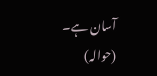آسان ہے۔
(حوالہ)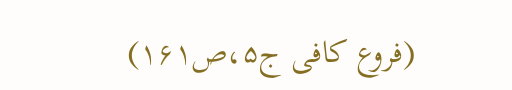(فروع کافی ج۵،ص۱۶۱)